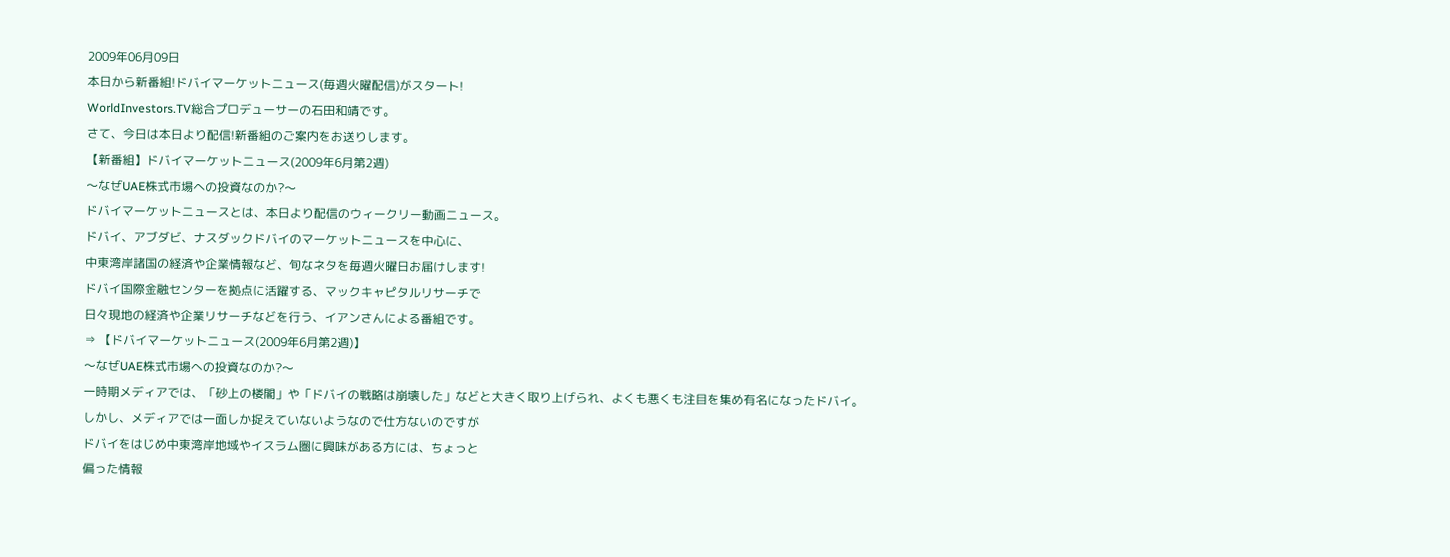2009年06月09日
本日から新番組!ドバイマーケットニュース(毎週火曜配信)がスタート!
WorldInvestors.TV総合プロデューサーの石田和靖です。
さて、今日は本日より配信!新番組のご案内をお送りします。
【新番組】ドバイマーケットニュース(2009年6月第2週)
〜なぜUAE株式市場への投資なのか?〜
ドバイマーケットニュースとは、本日より配信のウィークリー動画ニュース。
ドバイ、アブダビ、ナスダックドバイのマーケットニュースを中心に、
中東湾岸諸国の経済や企業情報など、旬なネタを毎週火曜日お届けします!
ドバイ国際金融センターを拠点に活躍する、マックキャピタルリサーチで
日々現地の経済や企業リサーチなどを行う、イアンさんによる番組です。
⇒ 【ドバイマーケットニュース(2009年6月第2週)】
〜なぜUAE株式市場への投資なのか?〜
一時期メディアでは、「砂上の楼閣」や「ドバイの戦略は崩壊した」などと大きく取り上げられ、よくも悪くも注目を集め有名になったドバイ。
しかし、メディアでは一面しか捉えていないようなので仕方ないのですが
ドバイをはじめ中東湾岸地域やイスラム圏に興味がある方には、ちょっと
偏った情報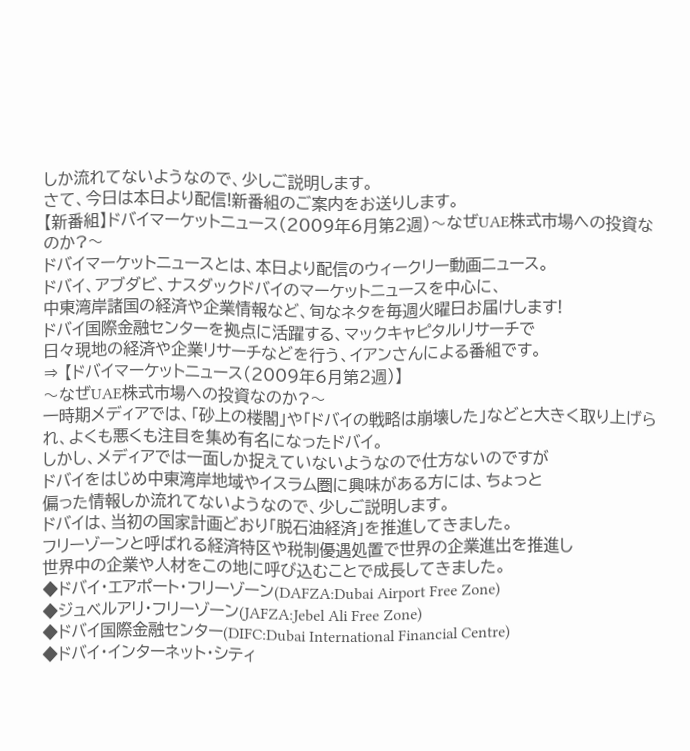しか流れてないようなので、少しご説明します。
さて、今日は本日より配信!新番組のご案内をお送りします。
【新番組】ドバイマーケットニュース(2009年6月第2週)〜なぜUAE株式市場への投資なのか?〜
ドバイマーケットニュースとは、本日より配信のウィークリー動画ニュース。
ドバイ、アブダビ、ナスダックドバイのマーケットニュースを中心に、
中東湾岸諸国の経済や企業情報など、旬なネタを毎週火曜日お届けします!
ドバイ国際金融センターを拠点に活躍する、マックキャピタルリサーチで
日々現地の経済や企業リサーチなどを行う、イアンさんによる番組です。
⇒ 【ドバイマーケットニュース(2009年6月第2週)】
〜なぜUAE株式市場への投資なのか?〜
一時期メディアでは、「砂上の楼閣」や「ドバイの戦略は崩壊した」などと大きく取り上げられ、よくも悪くも注目を集め有名になったドバイ。
しかし、メディアでは一面しか捉えていないようなので仕方ないのですが
ドバイをはじめ中東湾岸地域やイスラム圏に興味がある方には、ちょっと
偏った情報しか流れてないようなので、少しご説明します。
ドバイは、当初の国家計画どおり「脱石油経済」を推進してきました。
フリーゾーンと呼ばれる経済特区や税制優遇処置で世界の企業進出を推進し
世界中の企業や人材をこの地に呼び込むことで成長してきました。
◆ドバイ・エアポート・フリーゾーン(DAFZA:Dubai Airport Free Zone)
◆ジュベルアリ・フリーゾーン(JAFZA:Jebel Ali Free Zone)
◆ドバイ国際金融センター(DIFC:Dubai International Financial Centre)
◆ドバイ・インターネット・シティ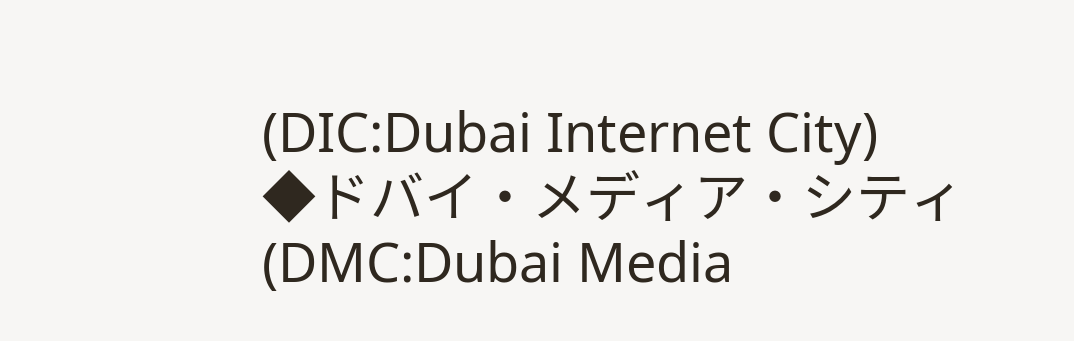(DIC:Dubai Internet City)
◆ドバイ・メディア・シティ(DMC:Dubai Media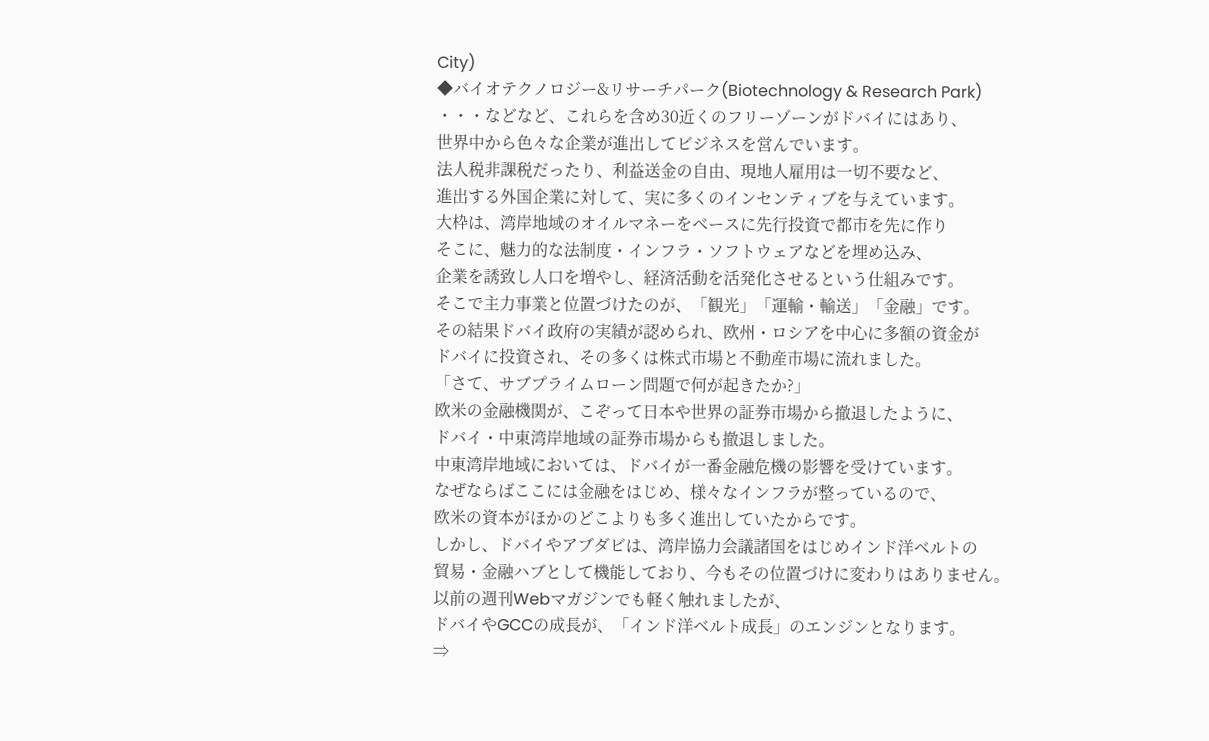City)
◆バイオテクノロジー&リサーチパーク(Biotechnology & Research Park)
・・・などなど、これらを含め30近くのフリーゾーンがドバイにはあり、
世界中から色々な企業が進出してビジネスを営んでいます。
法人税非課税だったり、利益送金の自由、現地人雇用は一切不要など、
進出する外国企業に対して、実に多くのインセンティブを与えています。
大枠は、湾岸地域のオイルマネーをベースに先行投資で都市を先に作り
そこに、魅力的な法制度・インフラ・ソフトウェアなどを埋め込み、
企業を誘致し人口を増やし、経済活動を活発化させるという仕組みです。
そこで主力事業と位置づけたのが、「観光」「運輸・輸送」「金融」です。
その結果ドバイ政府の実績が認められ、欧州・ロシアを中心に多額の資金が
ドバイに投資され、その多くは株式市場と不動産市場に流れました。
「さて、サブプライムローン問題で何が起きたか?」
欧米の金融機関が、こぞって日本や世界の証券市場から撤退したように、
ドバイ・中東湾岸地域の証券市場からも撤退しました。
中東湾岸地域においては、ドバイが一番金融危機の影響を受けています。
なぜならばここには金融をはじめ、様々なインフラが整っているので、
欧米の資本がほかのどこよりも多く進出していたからです。
しかし、ドバイやアブダビは、湾岸協力会議諸国をはじめインド洋ベルトの
貿易・金融ハブとして機能しており、今もその位置づけに変わりはありません。
以前の週刊Webマガジンでも軽く触れましたが、
ドバイやGCCの成長が、「インド洋ベルト成長」のエンジンとなります。
⇒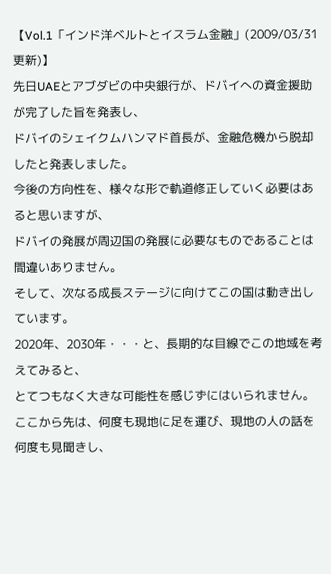【Vol.1「インド洋ベルトとイスラム金融」(2009/03/31更新)】
先日UAEとアブダビの中央銀行が、ドバイへの資金援助が完了した旨を発表し、
ドバイのシェイクムハンマド首長が、金融危機から脱却したと発表しました。
今後の方向性を、様々な形で軌道修正していく必要はあると思いますが、
ドバイの発展が周辺国の発展に必要なものであることは間違いありません。
そして、次なる成長ステージに向けてこの国は動き出しています。
2020年、2030年・・・と、長期的な目線でこの地域を考えてみると、
とてつもなく大きな可能性を感じずにはいられません。
ここから先は、何度も現地に足を運び、現地の人の話を何度も見聞きし、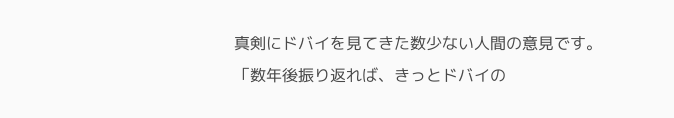真剣にドバイを見てきた数少ない人間の意見です。
「数年後振り返れば、きっとドバイの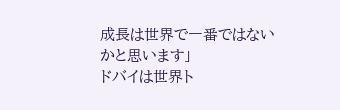成長は世界で一番ではないかと思います」
ドバイは世界ト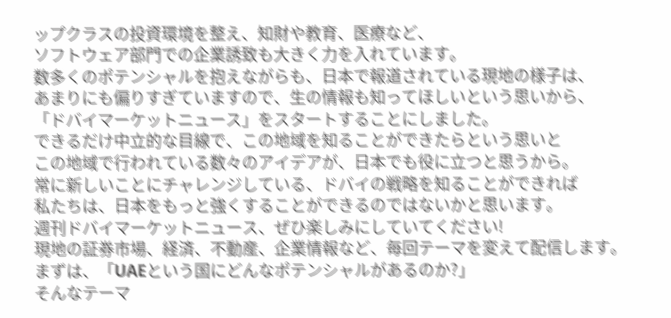ップクラスの投資環境を整え、知財や教育、医療など、
ソフトウェア部門での企業誘致も大きく力を入れています。
数多くのポテンシャルを抱えながらも、日本で報道されている現地の様子は、
あまりにも偏りすぎていますので、生の情報も知ってほしいという思いから、
「ドバイマーケットニュース」をスタートすることにしました。
できるだけ中立的な目線で、この地域を知ることができたらという思いと
この地域で行われている数々のアイデアが、日本でも役に立つと思うから。
常に新しいことにチャレンジしている、ドバイの戦略を知ることができれば
私たちは、日本をもっと強くすることができるのではないかと思います。
週刊ドバイマーケットニュース、ぜひ楽しみにしていてください!
現地の証券市場、経済、不動産、企業情報など、毎回テーマを変えて配信します。
まずは、「UAEという国にどんなポテンシャルがあるのか?」
そんなテーマ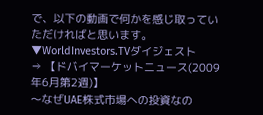で、以下の動画で何かを感じ取っていただければと思います。
▼WorldInvestors.TVダイジェスト
⇒ 【ドバイマーケットニュース(2009年6月第2週)】
〜なぜUAE株式市場への投資なの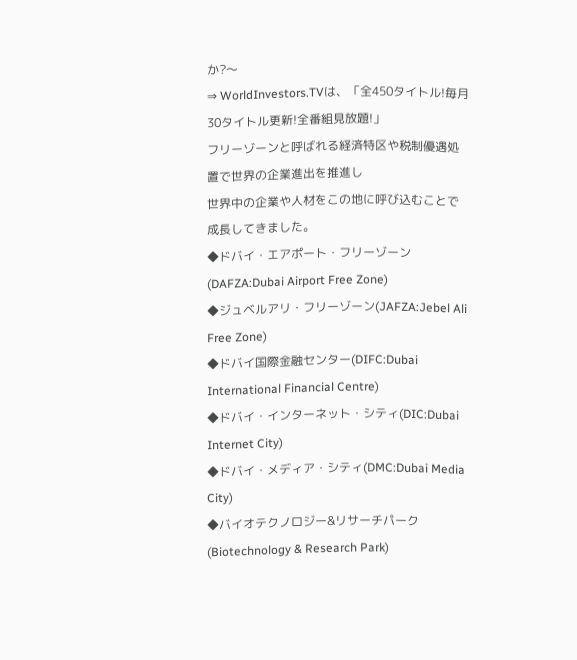か?〜
⇒ WorldInvestors.TVは、「全450タイトル!毎月30タイトル更新!全番組見放題!」
フリーゾーンと呼ばれる経済特区や税制優遇処置で世界の企業進出を推進し
世界中の企業や人材をこの地に呼び込むことで成長してきました。
◆ドバイ・エアポート・フリーゾーン(DAFZA:Dubai Airport Free Zone)
◆ジュベルアリ・フリーゾーン(JAFZA:Jebel Ali Free Zone)
◆ドバイ国際金融センター(DIFC:Dubai International Financial Centre)
◆ドバイ・インターネット・シティ(DIC:Dubai Internet City)
◆ドバイ・メディア・シティ(DMC:Dubai Media City)
◆バイオテクノロジー&リサーチパーク(Biotechnology & Research Park)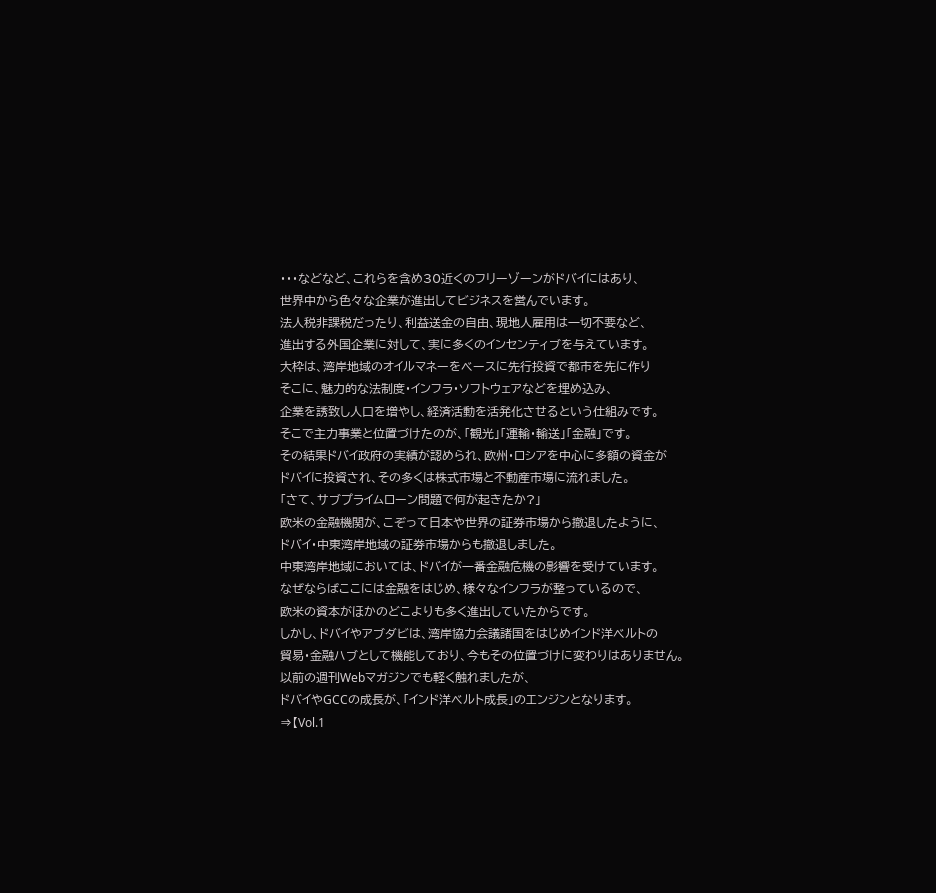・・・などなど、これらを含め30近くのフリーゾーンがドバイにはあり、
世界中から色々な企業が進出してビジネスを営んでいます。
法人税非課税だったり、利益送金の自由、現地人雇用は一切不要など、
進出する外国企業に対して、実に多くのインセンティブを与えています。
大枠は、湾岸地域のオイルマネーをベースに先行投資で都市を先に作り
そこに、魅力的な法制度・インフラ・ソフトウェアなどを埋め込み、
企業を誘致し人口を増やし、経済活動を活発化させるという仕組みです。
そこで主力事業と位置づけたのが、「観光」「運輸・輸送」「金融」です。
その結果ドバイ政府の実績が認められ、欧州・ロシアを中心に多額の資金が
ドバイに投資され、その多くは株式市場と不動産市場に流れました。
「さて、サブプライムローン問題で何が起きたか?」
欧米の金融機関が、こぞって日本や世界の証券市場から撤退したように、
ドバイ・中東湾岸地域の証券市場からも撤退しました。
中東湾岸地域においては、ドバイが一番金融危機の影響を受けています。
なぜならばここには金融をはじめ、様々なインフラが整っているので、
欧米の資本がほかのどこよりも多く進出していたからです。
しかし、ドバイやアブダビは、湾岸協力会議諸国をはじめインド洋ベルトの
貿易・金融ハブとして機能しており、今もその位置づけに変わりはありません。
以前の週刊Webマガジンでも軽く触れましたが、
ドバイやGCCの成長が、「インド洋ベルト成長」のエンジンとなります。
⇒【Vol.1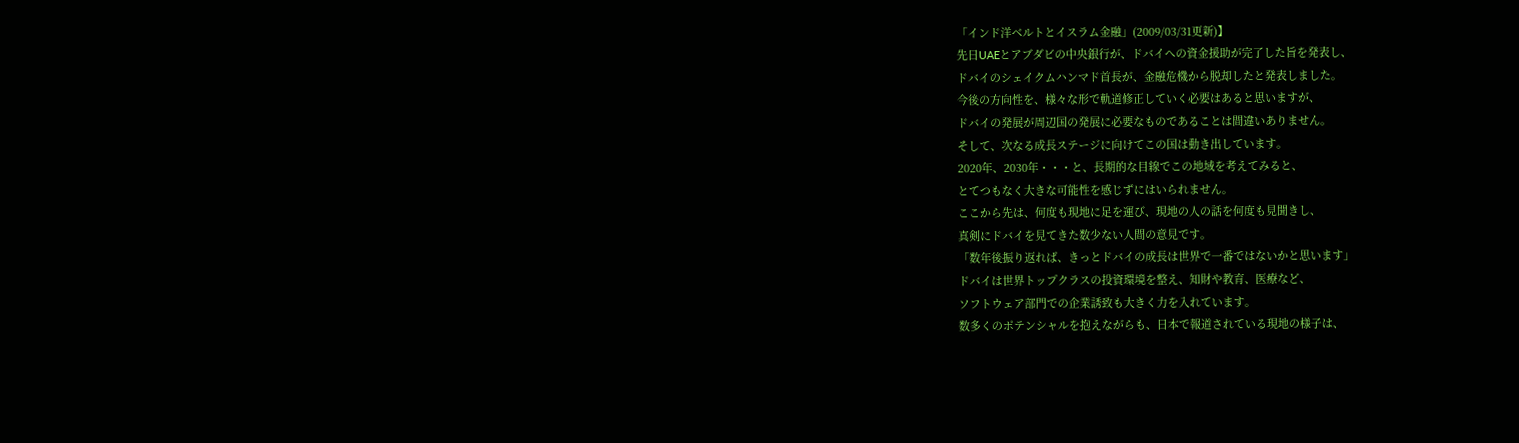「インド洋ベルトとイスラム金融」(2009/03/31更新)】
先日UAEとアブダビの中央銀行が、ドバイへの資金援助が完了した旨を発表し、
ドバイのシェイクムハンマド首長が、金融危機から脱却したと発表しました。
今後の方向性を、様々な形で軌道修正していく必要はあると思いますが、
ドバイの発展が周辺国の発展に必要なものであることは間違いありません。
そして、次なる成長ステージに向けてこの国は動き出しています。
2020年、2030年・・・と、長期的な目線でこの地域を考えてみると、
とてつもなく大きな可能性を感じずにはいられません。
ここから先は、何度も現地に足を運び、現地の人の話を何度も見聞きし、
真剣にドバイを見てきた数少ない人間の意見です。
「数年後振り返れば、きっとドバイの成長は世界で一番ではないかと思います」
ドバイは世界トップクラスの投資環境を整え、知財や教育、医療など、
ソフトウェア部門での企業誘致も大きく力を入れています。
数多くのポテンシャルを抱えながらも、日本で報道されている現地の様子は、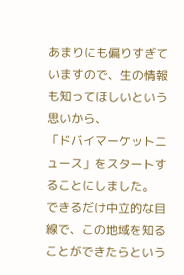あまりにも偏りすぎていますので、生の情報も知ってほしいという思いから、
「ドバイマーケットニュース」をスタートすることにしました。
できるだけ中立的な目線で、この地域を知ることができたらという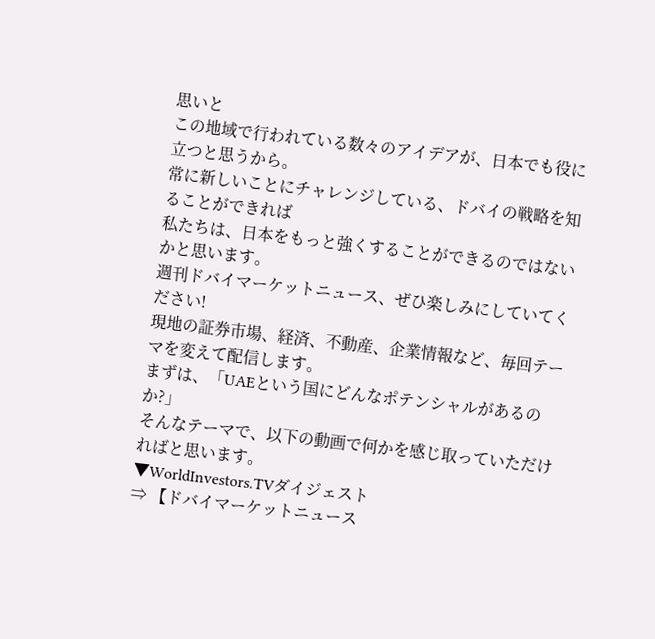思いと
この地域で行われている数々のアイデアが、日本でも役に立つと思うから。
常に新しいことにチャレンジしている、ドバイの戦略を知ることができれば
私たちは、日本をもっと強くすることができるのではないかと思います。
週刊ドバイマーケットニュース、ぜひ楽しみにしていてください!
現地の証券市場、経済、不動産、企業情報など、毎回テーマを変えて配信します。
まずは、「UAEという国にどんなポテンシャルがあるのか?」
そんなテーマで、以下の動画で何かを感じ取っていただければと思います。
▼WorldInvestors.TVダイジェスト
⇒ 【ドバイマーケットニュース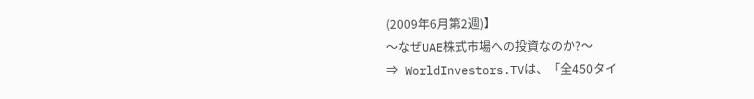(2009年6月第2週)】
〜なぜUAE株式市場への投資なのか?〜
⇒ WorldInvestors.TVは、「全450タイ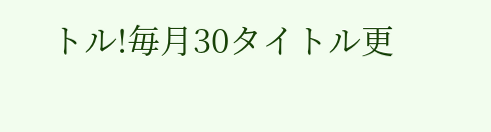トル!毎月30タイトル更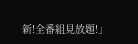新!全番組見放題!」